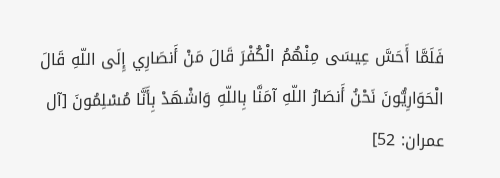فَلَمَّا أَحَسَّ عِيسَى مِنْهُمُ الْكُفْرَ قَالَ مَنْ أَنصَارِي إِلَى اللّهِ قَالَ الْحَوَارِيُّونَ نَحْنُ أَنصَارُ اللّهِ آمَنَّا بِاللّهِ وَاشْهَدْ بِأَنَّا مُسْلِمُونَ [آل عمران: 52]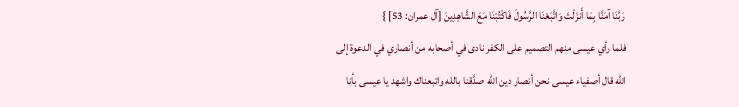رَبَّنَا آمَنَّا بِمَا أَنزَلْتَ وَاتَّبَعْنَا الرَّسُولَ فَاكْتُبْنَا مَعَ الشَّاهِدِينَ [آل عمران: 53] }
فلما رأي عيسى منهم التصميم على الكفر نادى في أصحابه من أنصاري في الدعوة إلى الله قال أصفياء عيسى نحن أنصار دين الله صدَّقنا بالله واتبعناك واشهد يا عيسى بأنا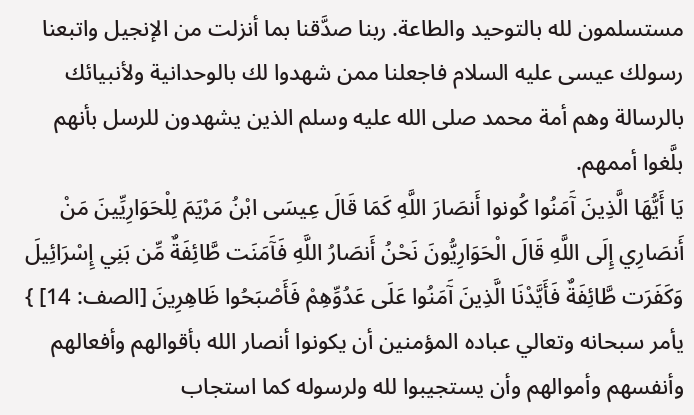مستسلمون لله بالتوحيد والطاعة. ربنا صدَّقنا بما أنزلت من الإنجيل واتبعنا رسولك عيسى عليه السلام فاجعلنا ممن شهدوا لك بالوحدانية ولأنبيائك بالرسالة وهم أمة محمد صلى الله عليه وسلم الذين يشهدون للرسل بأنهم بلَّغوا أممهم.
يَا أَيُّهَا الَّذِينَ آَمَنُوا كُونوا أَنصَارَ اللَّهِ كَمَا قَالَ عِيسَى ابْنُ مَرْيَمَ لِلْحَوَارِيِّينَ مَنْ أَنصَارِي إِلَى اللَّهِ قَالَ الْحَوَارِيُّونَ نَحْنُ أَنصَارُ اللَّهِ فَآَمَنَت طَّائِفَةٌ مِّن بَنِي إِسْرَائِيلَ وَكَفَرَت طَّائِفَةٌ فَأَيَّدْنَا الَّذِينَ آَمَنُوا عَلَى عَدُوِّهِمْ فَأَصْبَحُوا ظَاهِرِينَ [الصف: 14] }
يأمر سبحانه وتعالي عباده المؤمنين أن يكونوا أنصار الله بأقوالهم وأفعالهم وأنفسهم وأموالهم وأن يستجيبوا لله ولرسوله كما استجاب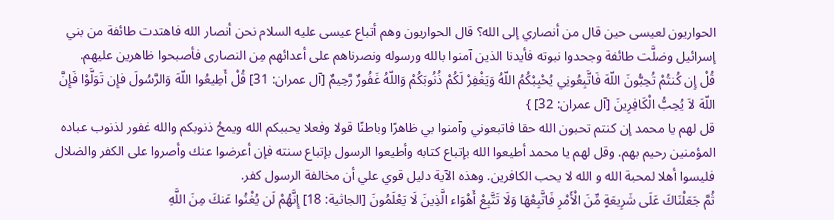الحواريون لعيسى حين قال من أنصاري إلى الله؟ قال الحواريون وهم أتباع عيسى عليه السلام نحن أنصار الله فاهتدت طائفة من بني إسرائيل وضلَّت طائفة وجحدوا نبوته فأيدنا الذين آمنوا بالله ورسوله ونصرناهم على أعدائهم مِن النصارى فأصبحوا ظاهرين عليهم.
قُلْ إِن كُنتُمْ تُحِبُّونَ اللّهَ فَاتَّبِعُونِي يُحْبِبْكُمُ اللّهُ وَيَغْفِرْ لَكُمْ ذُنُوبَكُمْ وَاللّهُ غَفُورٌ رَّحِيمٌ [آل عمران: 31] قُلْ أَطِيعُوا اللّهَ وَالرَّسُولَ فإِن تَوَلَّوْا فَإِنَّ اللّهَ لاَ يُحِبُّ الْكَافِرِينَ [آل عمران: 32] }
قل لهم يا محمد إن كنتم تحبون الله حقا فاتبعوني وآمنوا بي ظاهرًا وباطنًا قولا وفعلا يحببكم الله ويمحُ ذنوبكم والله غفور لذنوب عباده المؤمنين رحيم بهم. وقل لهم يا محمد أطيعوا الله بإتباع كتابه وأطيعوا الرسول بإتباع سنته فإن أعرضوا عنك وأصروا على الكفر والضلال فليسوا أهلا لمحبة الله و الله لا يحب الكافرين. وهذه الآية دليل قوي علي أن مخالفة الرسول كفر.
ثُمَّ جَعَلْنَاكَ عَلَى شَرِيعَةٍ مِّنَ الْأَمْرِ فَاتَّبِعْهَا وَلَا تَتَّبِعْ أَهْوَاء الَّذِينَ لَا يَعْلَمُونَ [الجاثية: 18] إِنَّهُمْ لَن يُغْنُوا عَنكَ مِنَ اللَّهِ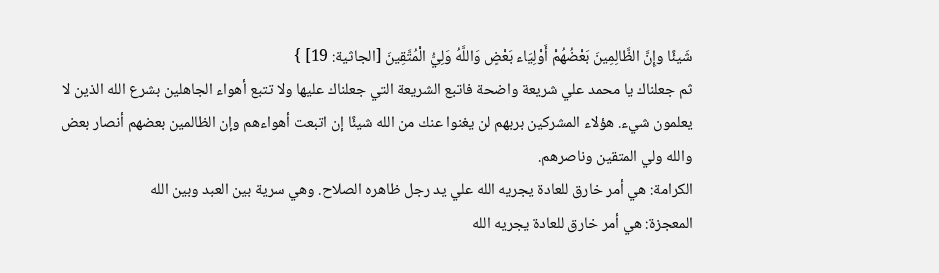شَيئًا وإِنَّ الظَّالِمِينَ بَعْضُهُمْ أَوْلِيَاء بَعْضٍ وَاللَّهُ وَلِيُّ الْمُتَّقِينَ [الجاثية: 19] }
ثم جعلناك يا محمد علي شريعة واضحة فاتبع الشريعة التي جعلناك عليها ولا تتبع أهواء الجاهلين بشرع الله الذين لا يعلمون شيء. هؤلاء المشركين بربهم لن يغنوا عنك من الله شيئًا إن اتبعت أهواءهم وإن الظالمين بعضهم أنصار بعض والله ولي المتقين وناصرهم.
الكرامة: هي أمر خارق للعادة يجريه الله علي يد رجل ظاهره الصلاح. وهي سرية بين العبد وبين الله
المعجزة: هي أمر خارق للعادة يجريه الله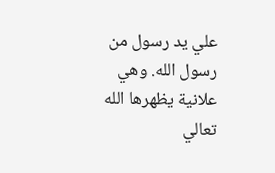علي يد رسول من رسول الله. وهي علانية يظهرها الله تعالي